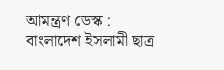আমন্ত্রণ ডেস্ক :
বাংলাদেশ ইসলামী ছাত্র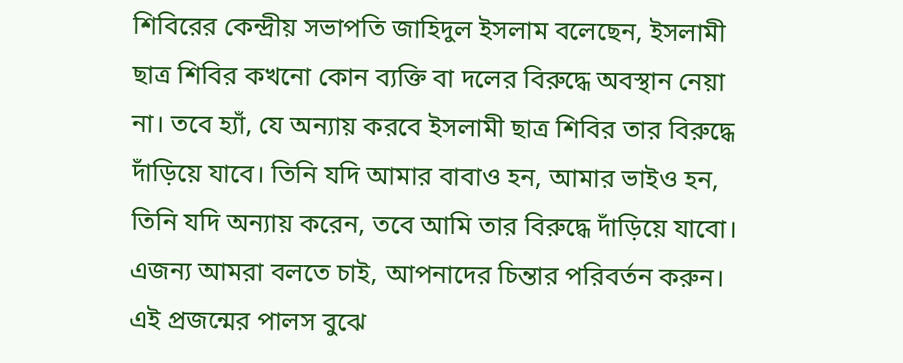শিবিরের কেন্দ্রীয় সভাপতি জাহিদুল ইসলাম বলেছেন, ইসলামী ছাত্র শিবির কখনো কোন ব্যক্তি বা দলের বিরুদ্ধে অবস্থান নেয়া না। তবে হ্যাঁ, যে অন্যায় করবে ইসলামী ছাত্র শিবির তার বিরুদ্ধে দাঁড়িয়ে যাবে। তিনি যদি আমার বাবাও হন, আমার ভাইও হন, তিনি যদি অন্যায় করেন, তবে আমি তার বিরুদ্ধে দাঁড়িয়ে যাবো। এজন্য আমরা বলতে চাই, আপনাদের চিন্তার পরিবর্তন করুন। এই প্রজন্মের পালস বুঝে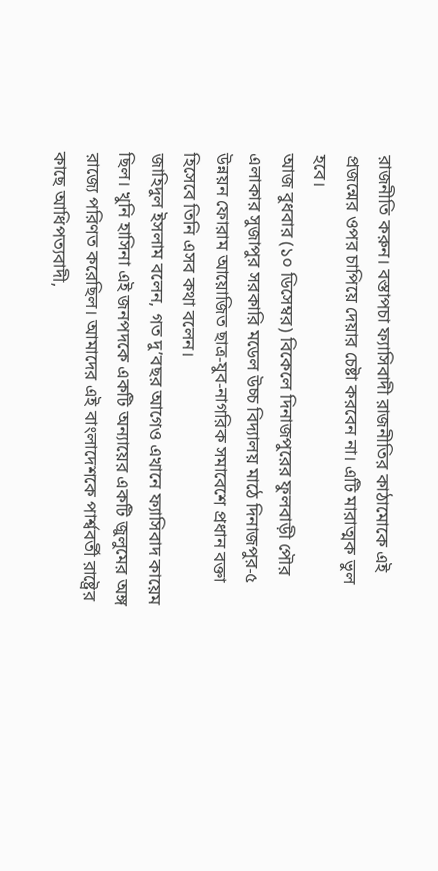রাজনীতি করুন। বস্তাপচা ফ্যাসিবাদী রাজনীতির কাঠামোকে এই প্রজন্মের ওপর চাপিয়ে দেয়ার চেষ্টা করবেন না। এটি মারাত্মক ভুল হবে।
আজ বুধবার (১০ ডিসেম্বর) বিকেলে দিনাজপুরের ফুলবাড়ী পৌর এলাকার সুজাপুর সরকারি মডেল উচ্চ বিদ্যালয় মাঠে দিনাজপুর-৫ উন্নয়ন ফোরাম আয়োজিত ছাত্র-যুব-নাগরিক সমাবেশে প্রধান বক্তা হিসেবে তিনি এসব কথা বলেন।
জাহিদুল ইসলাম বলেন, গত দু’বছর আগেও এখানে ফ্যাসিবাদ কায়েম ছিল। খুনি হাসিনা এই জনপদকে একটি অন্যায়ের একটি জুলুমের অঙ্গ রাজ্যে পরিণত করেছিল। আমাদের এই বাংলাদেশকে পার্শ্ববর্তী রাষ্ট্রের কাছে আধিপত্যবাদী,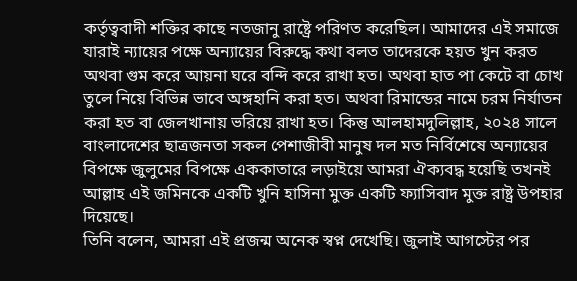কর্তৃত্ববাদী শক্তির কাছে নতজানু রাষ্ট্রে পরিণত করেছিল। আমাদের এই সমাজে যারাই ন্যায়ের পক্ষে অন্যায়ের বিরুদ্ধে কথা বলত তাদেরকে হয়ত খুন করত অথবা গুম করে আয়না ঘরে বন্দি করে রাখা হত। অথবা হাত পা কেটে বা চোখ তুলে নিয়ে বিভিন্ন ভাবে অঙ্গহানি করা হত। অথবা রিমান্ডের নামে চরম নির্যাতন করা হত বা জেলখানায় ভরিয়ে রাখা হত। কিন্তু আলহামদুলিল্লাহ, ২০২৪ সালে বাংলাদেশের ছাত্রজনতা সকল পেশাজীবী মানুষ দল মত নির্বিশেষে অন্যায়ের বিপক্ষে জুলুমের বিপক্ষে এককাতারে লড়াইয়ে আমরা ঐক্যবদ্ধ হয়েছি তখনই আল্লাহ এই জমিনকে একটি খুনি হাসিনা মুক্ত একটি ফ্যাসিবাদ মুক্ত রাষ্ট্র উপহার দিয়েছে।
তিনি বলেন, আমরা এই প্রজন্ম অনেক স্বপ্ন দেখেছি। জুলাই আগস্টের পর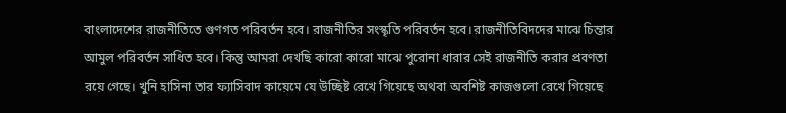বাংলাদেশের রাজনীতিতে গুণগত পরিবর্তন হবে। রাজনীতির সংস্কৃতি পরিবর্তন হবে। রাজনীতিবিদদের মাঝে চিন্তার আমুল পরিবর্তন সাধিত হবে। কিন্তু আমরা দেখছি কারো কারো মাঝে পুরোনা ধারার সেই রাজনীতি করার প্রবণতা রয়ে গেছে। খুনি হাসিনা তার ফ্যাসিবাদ কায়েমে যে উচ্ছিষ্ট রেখে গিয়েছে অথবা অবশিষ্ট কাজগুলো রেখে গিয়েছে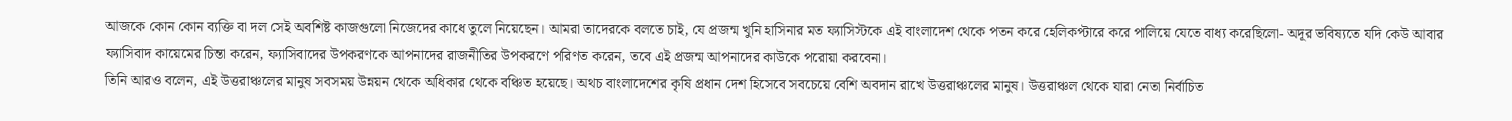আজকে কোন কোন ব্যক্তি বা দল সেই অবশিষ্ট কাজগুলো নিজেদের কাধে তুলে নিয়েছেন। আমরা তাদেরকে বলতে চাই, যে প্রজন্ম খুনি হাসিনার মত ফ্যাসিস্টকে এই বাংলাদেশ থেকে পতন করে হেলিকপ্টারে করে পালিয়ে যেতে বাধ্য করেছিলো- অদূর ভবিষ্যতে যদি কেউ আবার ফ্যাসিবাদ কায়েমের চিন্তা করেন, ফ্যাসিবাদের উপকরণকে আপনাদের রাজনীতির উপকরণে পরিণত করেন, তবে এই প্রজন্ম আপনাদের কাউকে পরোয়া করবেনা।
তিনি আরও বলেন, এই উত্তরাঞ্চলের মানুষ সবসময় উন্নয়ন থেকে অধিকার থেকে বঞ্চিত হয়েছে। অথচ বাংলাদেশের কৃষি প্রধান দেশ হিসেবে সবচেয়ে বেশি অবদান রাখে উত্তরাঞ্চলের মানুষ। উত্তরাঞ্চল থেকে যারা নেতা নির্বাচিত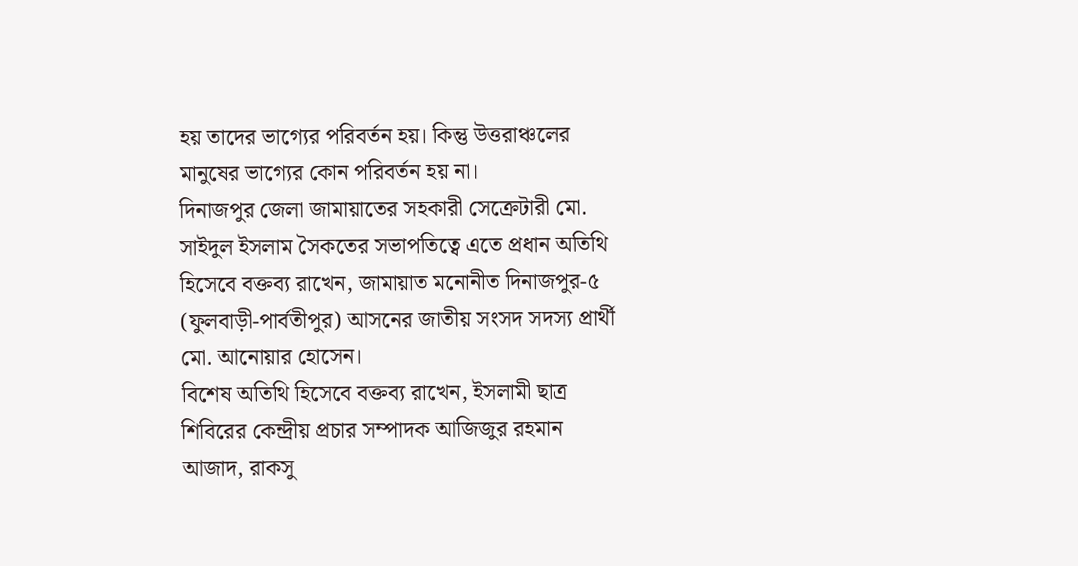হয় তাদের ভাগ্যের পরিবর্তন হয়। কিন্তু উত্তরাঞ্চলের মানুষের ভাগ্যের কোন পরিবর্তন হয় না।
দিনাজপুর জেলা জামায়াতের সহকারী সেক্রেটারী মো. সাইদুল ইসলাম সৈকতের সভাপতিত্বে এতে প্রধান অতিথি হিসেবে বক্তব্য রাখেন, জামায়াত মনোনীত দিনাজপুর-৫ (ফুলবাড়ী-পার্বতীপুর) আসনের জাতীয় সংসদ সদস্য প্রার্থী মো. আনোয়ার হোসেন।
বিশেষ অতিথি হিসেবে বক্তব্য রাখেন, ইসলামী ছাত্র শিবিরের কেন্দ্রীয় প্রচার সম্পাদক আজিজুর রহমান আজাদ, রাকসু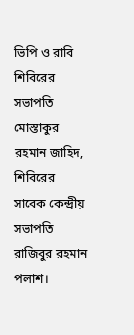ভিপি ও রাবি শিবিরের সভাপতি মোস্তাকুর রহমান জাহিদ, শিবিরের সাবেক কেন্দ্রীয় সভাপতি রাজিবুর রহমান পলাশ।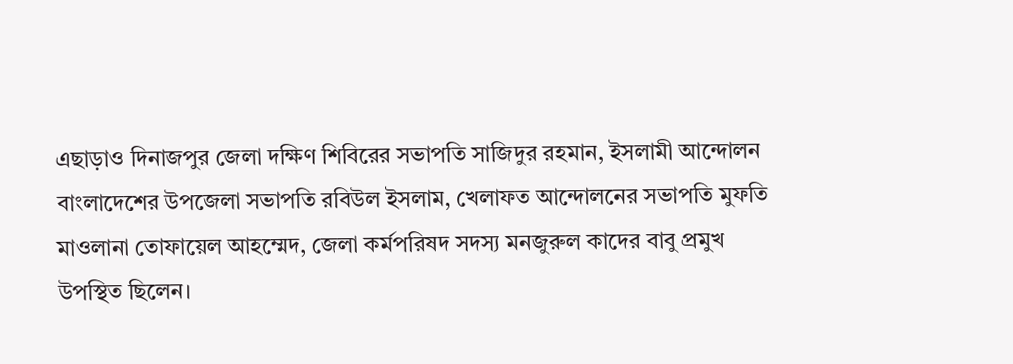এছাড়াও দিনাজপুর জেলা দক্ষিণ শিবিরের সভাপতি সাজিদুর রহমান, ইসলামী আন্দোলন বাংলাদেশের উপজেলা সভাপতি রবিউল ইসলাম, খেলাফত আন্দোলনের সভাপতি মুফতি মাওলানা তোফায়েল আহম্মেদ, জেলা কর্মপরিষদ সদস্য মনজুরুল কাদের বাবু প্রমুখ উপস্থিত ছিলেন।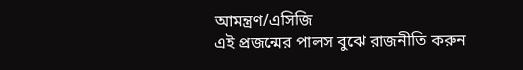আমন্ত্রণ/এসিজি
এই প্রজন্মের পালস বুঝে রাজনীতি করুন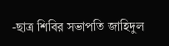-ছাত্র শিবির সভাপতি জাহিদুল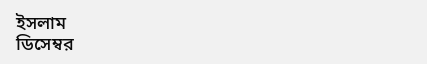ইসলাম
ডিসেম্বর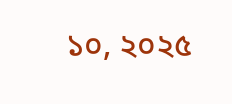১০, ২০২৫